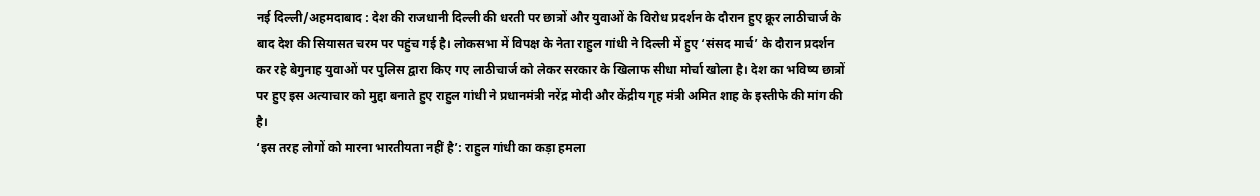नई दिल्ली/अहमदाबाद : देश की राजधानी दिल्ली की धरती पर छात्रों और युवाओं के विरोध प्रदर्शन के दौरान हुए क्रूर लाठीचार्ज के बाद देश की सियासत चरम पर पहुंच गई है। लोकसभा में विपक्ष के नेता राहुल गांधी ने दिल्ली में हुए ‘संसद मार्च’ के दौरान प्रदर्शन कर रहे बेगुनाह युवाओं पर पुलिस द्वारा किए गए लाठीचार्ज को लेकर सरकार के खिलाफ सीधा मोर्चा खोला है। देश का भविष्य छात्रों पर हुए इस अत्याचार को मुद्दा बनाते हुए राहुल गांधी ने प्रधानमंत्री नरेंद्र मोदी और केंद्रीय गृह मंत्री अमित शाह के इस्तीफे की मांग की है।
‘इस तरह लोगों को मारना भारतीयता नहीं है’: राहुल गांधी का कड़ा हमला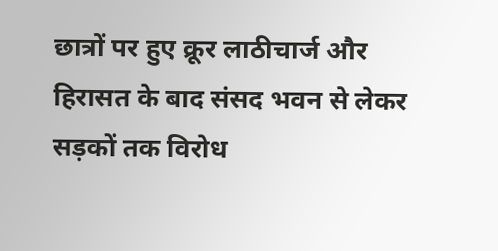छात्रों पर हुए क्रूर लाठीचार्ज और हिरासत के बाद संसद भवन से लेकर सड़कों तक विरोध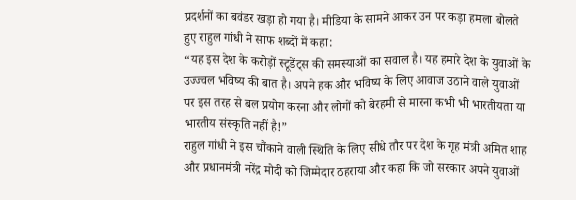प्रदर्शनों का बवंडर खड़ा हो गया है। मीडिया के सामने आकर उन पर कड़ा हमला बोलते हुए राहुल गांधी ने साफ शब्दों में कहा:
“यह इस देश के करोड़ों स्टूडेंट्स की समस्याओं का सवाल है। यह हमारे देश के युवाओं के उज्ज्वल भविष्य की बात है। अपने हक और भविष्य के लिए आवाज उठाने वाले युवाओं पर इस तरह से बल प्रयोग करना और लोगों को बेरहमी से मारना कभी भी भारतीयता या भारतीय संस्कृति नहीं है!”
राहुल गांधी ने इस चौंकाने वाली स्थिति के लिए सीधे तौर पर देश के गृह मंत्री अमित शाह और प्रधानमंत्री नरेंद्र मोदी को जिम्मेदार ठहराया और कहा कि जो सरकार अपने युवाओं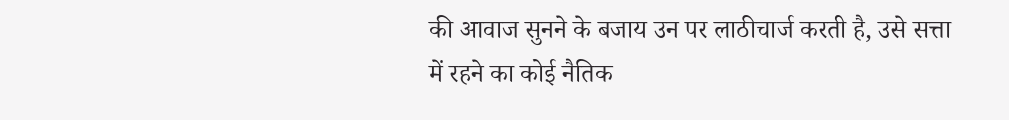की आवाज सुनने के बजाय उन पर लाठीचार्ज करती है, उसे सत्ता में रहने का कोई नैतिक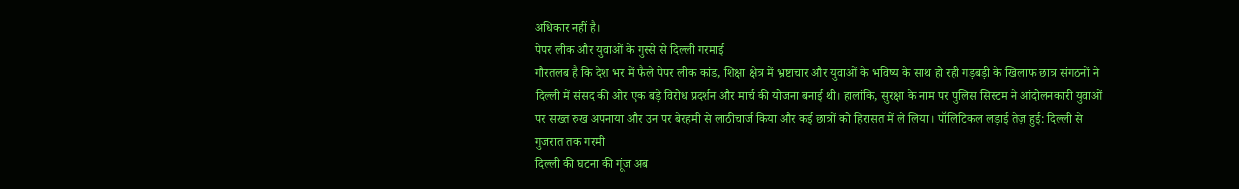अधिकार नहीं है।
पेपर लीक और युवाओं के गुस्से से दिल्ली गरमाई
गौरतलब है कि देश भर में फैले पेपर लीक कांड, शिक्षा क्षेत्र में भ्रष्टाचार और युवाओं के भविष्य के साथ हो रही गड़बड़ी के खिलाफ छात्र संगठनों ने दिल्ली में संसद की ओर एक बड़े विरोध प्रदर्शन और मार्च की योजना बनाई थी। हालांकि, सुरक्षा के नाम पर पुलिस सिस्टम ने आंदोलनकारी युवाओं पर सख्त रुख अपनाया और उन पर बेरहमी से लाठीचार्ज किया और कई छात्रों को हिरासत में ले लिया। पॉलिटिकल लड़ाई तेज़ हुई: दिल्ली से गुजरात तक गरमी
दिल्ली की घटना की गूंज अब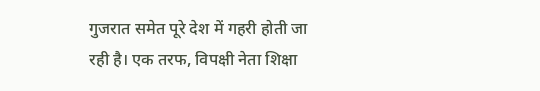गुजरात समेत पूरे देश में गहरी होती जा रही है। एक तरफ, विपक्षी नेता शिक्षा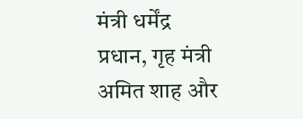मंत्री धर्मेंद्र प्रधान, गृह मंत्री अमित शाह और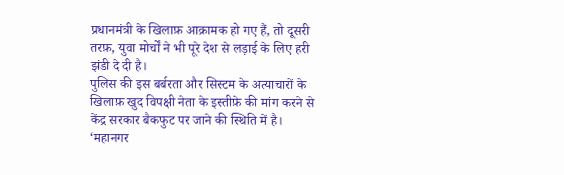प्रधानमंत्री के खिलाफ़ आक्रामक हो गए हैं, तो दूसरी तरफ़, युवा मोर्चों ने भी पूरे देश से लड़ाई के लिए हरी झंडी दे दी है।
पुलिस की इस बर्बरता और सिस्टम के अत्याचारों के खिलाफ़ खुद विपक्षी नेता के इस्तीफ़े की मांग करने से केंद्र सरकार बैकफुट पर जाने की स्थिति में है। ‘महानगर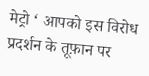मेट्रो ‘ आपको इस विरोध प्रदर्शन के तूफ़ान पर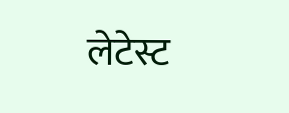लेटेस्ट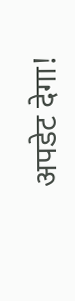अपडेट देगा!